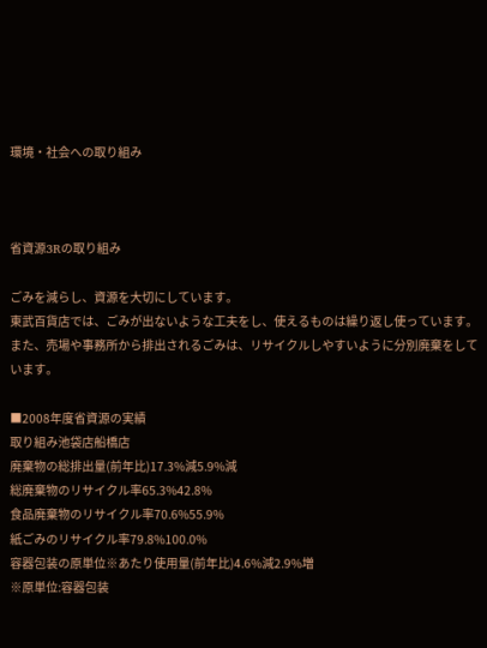環境・社会への取り組み



省資源3Rの取り組み

ごみを減らし、資源を大切にしています。
東武百貨店では、ごみが出ないような工夫をし、使えるものは繰り返し使っています。また、売場や事務所から排出されるごみは、リサイクルしやすいように分別廃棄をしています。

■2008年度省資源の実績
取り組み池袋店船橋店
廃棄物の総排出量(前年比)17.3%減5.9%減
総廃棄物のリサイクル率65.3%42.8%
食品廃棄物のリサイクル率70.6%55.9%
紙ごみのリサイクル率79.8%100.0%
容器包装の原単位※あたり使用量(前年比)4.6%減2.9%増
※原単位:容器包装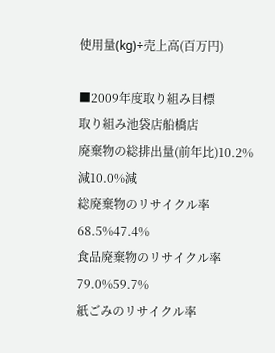使用量(kg)÷売上高(百万円)

■2009年度取り組み目標
取り組み池袋店船橋店
廃棄物の総排出量(前年比)10.2%減10.0%減
総廃棄物のリサイクル率68.5%47.4%
食品廃棄物のリサイクル率79.0%59.7%
紙ごみのリサイクル率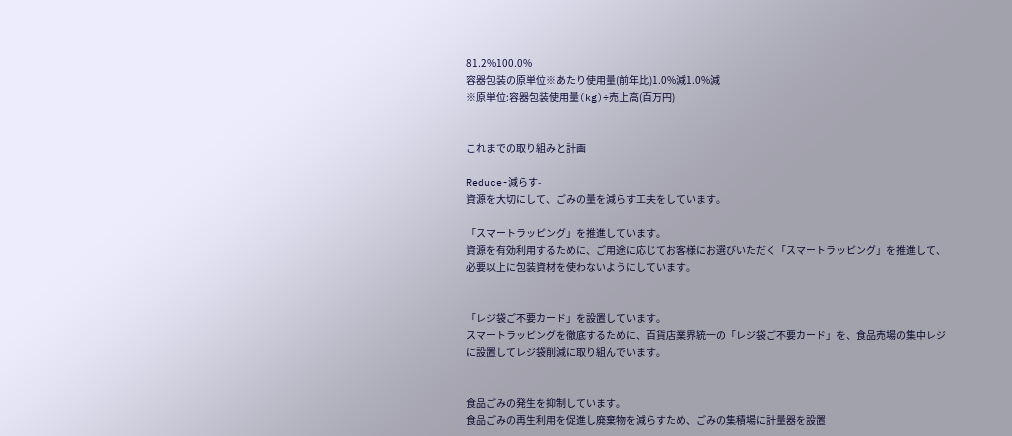81.2%100.0%
容器包装の原単位※あたり使用量(前年比)1.0%減1.0%減
※原単位:容器包装使用量(kg)÷売上高(百万円)


これまでの取り組みと計画

Reduce-減らす-
資源を大切にして、ごみの量を減らす工夫をしています。

「スマートラッピング」を推進しています。
資源を有効利用するために、ご用途に応じてお客様にお選びいただく「スマートラッピング」を推進して、必要以上に包装資材を使わないようにしています。


「レジ袋ご不要カード」を設置しています。
スマートラッピングを徹底するために、百貨店業界統一の「レジ袋ご不要カード」を、食品売場の集中レジに設置してレジ袋削減に取り組んでいます。


食品ごみの発生を抑制しています。
食品ごみの再生利用を促進し廃棄物を減らすため、ごみの集積場に計量器を設置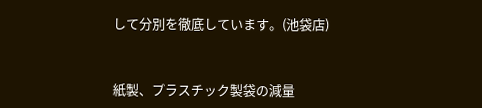して分別を徹底しています。(池袋店)


紙製、プラスチック製袋の減量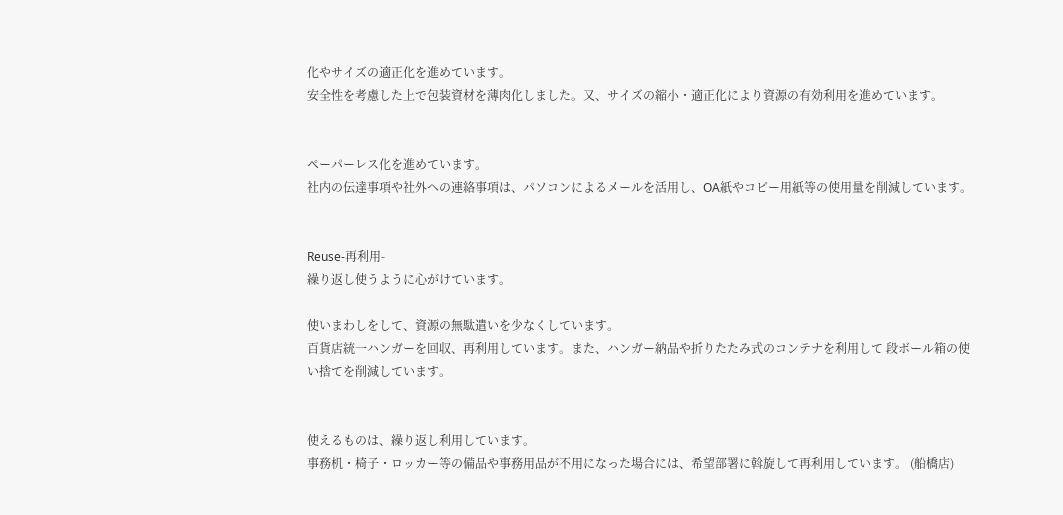化やサイズの適正化を進めています。
安全性を考慮した上で包装資材を薄肉化しました。又、サイズの縮小・適正化により資源の有効利用を進めています。


ペーパーレス化を進めています。
社内の伝達事項や社外への連絡事項は、パソコンによるメールを活用し、OA紙やコピー用紙等の使用量を削減しています。


Reuse-再利用-
繰り返し使うように心がけています。

使いまわしをして、資源の無駄遣いを少なくしています。
百貨店統一ハンガーを回収、再利用しています。また、ハンガー納品や折りたたみ式のコンテナを利用して 段ボール箱の使い捨てを削減しています。


使えるものは、繰り返し利用しています。
事務机・椅子・ロッカー等の備品や事務用品が不用になった場合には、希望部署に斡旋して再利用しています。 (船橋店)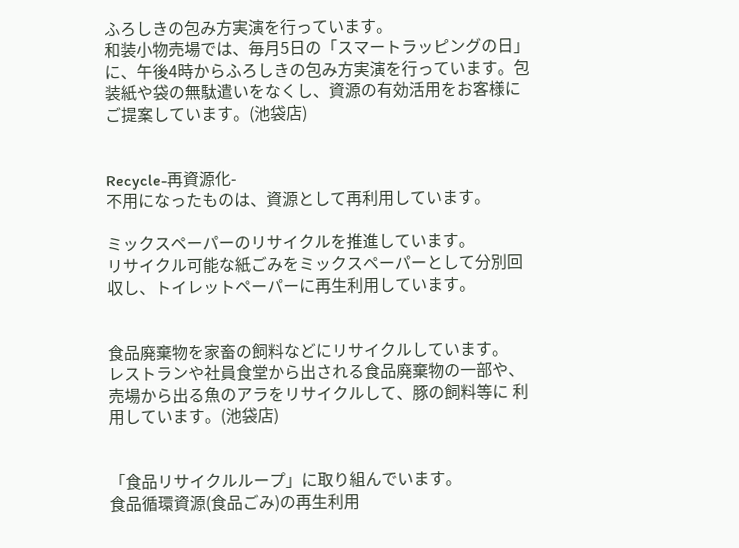ふろしきの包み方実演を行っています。
和装小物売場では、毎月5日の「スマートラッピングの日」に、午後4時からふろしきの包み方実演を行っています。包装紙や袋の無駄遣いをなくし、資源の有効活用をお客様にご提案しています。(池袋店)


Recycle-再資源化-
不用になったものは、資源として再利用しています。

ミックスペーパーのリサイクルを推進しています。
リサイクル可能な紙ごみをミックスペーパーとして分別回収し、トイレットペーパーに再生利用しています。


食品廃棄物を家畜の飼料などにリサイクルしています。
レストランや社員食堂から出される食品廃棄物の一部や、売場から出る魚のアラをリサイクルして、豚の飼料等に 利用しています。(池袋店)


「食品リサイクルループ」に取り組んでいます。
食品循環資源(食品ごみ)の再生利用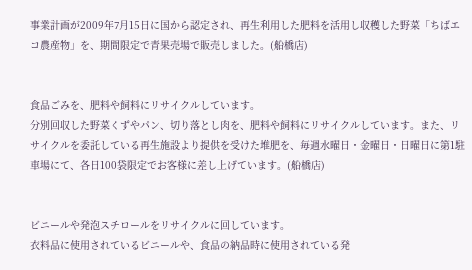事業計画が2009年7月15日に国から認定され、再生利用した肥料を活用し収穫した野菜「ちばエコ農産物」を、期間限定で青果売場で販売しました。(船橋店)


食品ごみを、肥料や飼料にリサイクルしています。
分別回収した野菜くずやパン、切り落とし肉を、肥料や飼料にリサイクルしています。また、リサイクルを委託している再生施設より提供を受けた堆肥を、毎週水曜日・金曜日・日曜日に第1駐車場にて、各日100袋限定でお客様に差し上げています。(船橋店)


ビニールや発泡スチロールをリサイクルに回しています。
衣料品に使用されているビニールや、食品の納品時に使用されている発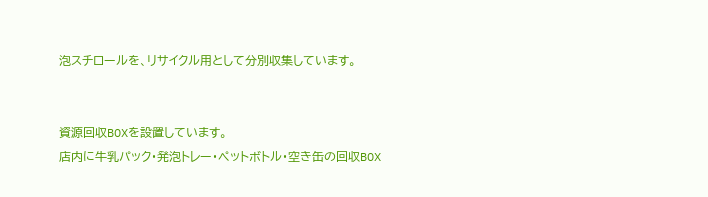泡スチロールを、リサイクル用として分別収集しています。


資源回収BOXを設置しています。
店内に牛乳パック・発泡トレー・ペットボトル・空き缶の回収BOX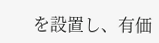を設置し、有価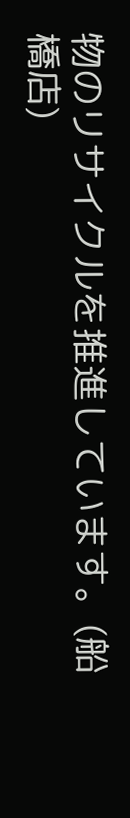物のリサイクルを推進しています。(船橋店)